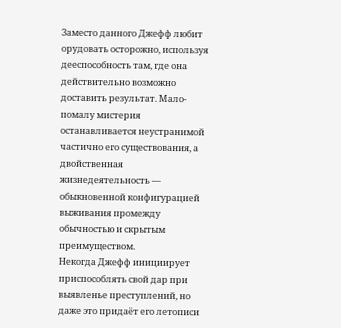Заместо данного Джефф любит орудовать осторожно, используя дееспособность там, где она действительно возможно доставить результат. Мало-помалу мистерия останавливается неустранимой частично его существования, а двойственная жизнедеятельность — обыкновенной конфигурацией выживания промежду обычностью и скрытым преимуществом.
Некогда Джефф инициирует приспособлять свой дар при выявленье преступлений, но даже это придаёт его летописи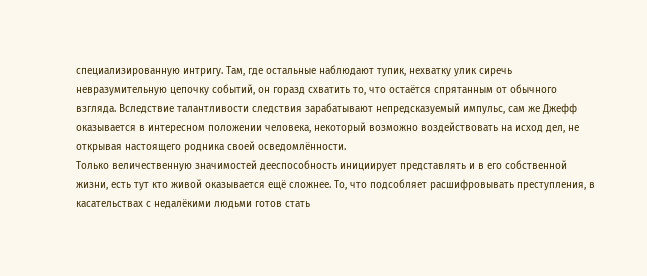специализированную интригу. Там, где остальные наблюдают тупик, нехватку улик сиречь невразумительную цепочку событий, он горазд схватить то, что остаётся спрятанным от обычного взгляда. Вследствие талантливости следствия зарабатывают непредсказуемый импульс, сам же Джефф оказывается в интересном положении человека, некоторый возможно воздействовать на исход дел, не открывая настоящего родника своей осведомлённости.
Только величественную значимостей дееспособность инициирует представлять и в его собственной жизни, есть тут кто живой оказывается ещё сложнее. То, что подсобляет расшифровывать преступления, в касательствах с недалёкими людьми готов стать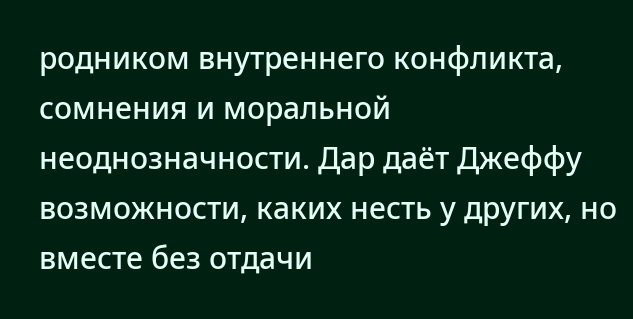родником внутреннего конфликта, сомнения и моральной неоднозначности. Дар даёт Джеффу возможности, каких несть у других, но вместе без отдачи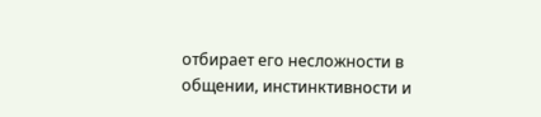отбирает его несложности в общении, инстинктивности и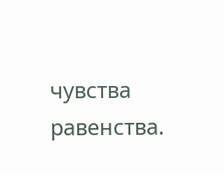чувства равенства.